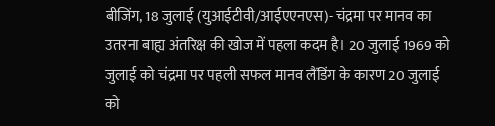बीजिंग, 18 जुलाई (युआईटीवी/आईएएनएस)- चंद्रमा पर मानव का उतरना बाह्य अंतरिक्ष की खोज में पहला कदम है। 20 जुलाई 1969 को जुलाई को चंद्रमा पर पहली सफल मानव लैंडिंग के कारण 20 जुलाई को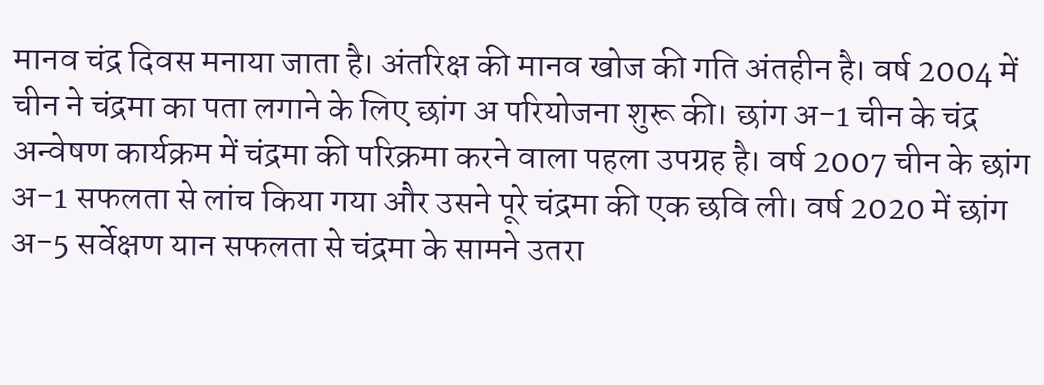मानव चंद्र दिवस मनाया जाता है। अंतरिक्ष की मानव खोज की गति अंतहीन है। वर्ष 2004 में चीन ने चंद्रमा का पता लगाने के लिए छांग अ परियोजना शुरू की। छांग अ-1 चीन के चंद्र अन्वेषण कार्यक्रम में चंद्रमा की परिक्रमा करने वाला पहला उपग्रह है। वर्ष 2007 चीन के छांग अ-1 सफलता से लांच किया गया और उसने पूरे चंद्रमा की एक छवि ली। वर्ष 2020 में छांग अ-5 सर्वेक्षण यान सफलता से चंद्रमा के सामने उतरा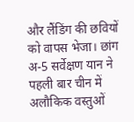और लैंडिंग की छवियों को वापस भेजा। छांग अ-5 सर्वेक्षण यान ने पहली बार चीन में अलौकिक वस्तुओं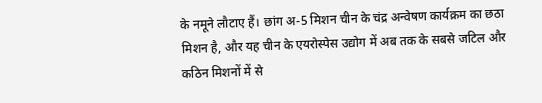के नमूने लौटाए हैं। छांग अ-5 मिशन चीन के चंद्र अन्वेषण कार्यक्रम का छठा मिशन है, और यह चीन के एयरोस्पेस उद्योग में अब तक के सबसे जटिल और कठिन मिशनों में से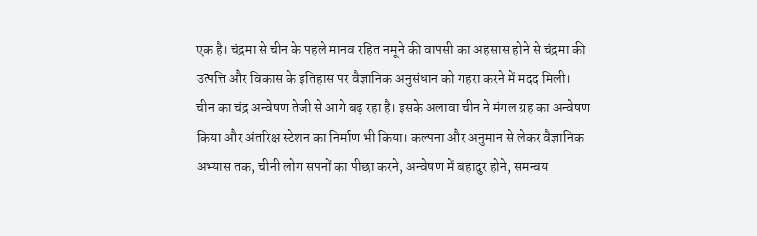एक है। चंद्रमा से चीन के पहले मानव रहित नमूने की वापसी का अहसास होने से चंद्रमा की उत्पत्ति और विकास के इतिहास पर वैज्ञानिक अनुसंधान को गहरा करने में मदद मिली।
चीन का चंद्र अन्वेषण तेजी से आगे बढ़ रहा है। इसके अलावा चीन ने मंगल ग्रह का अन्वेषण किया और अंतरिक्ष स्टेशन का निर्माण भी किया। कल्पना और अनुमान से लेकर वैज्ञानिक अभ्यास तक, चीनी लोग सपनों का पीछा करने, अन्वेषण में बहादुर होने, समन्वय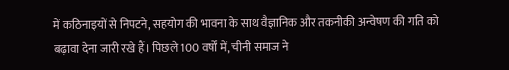में कठिनाइयों से निपटने, सहयोग की भावना के साथ वैज्ञानिक और तकनीकी अन्वेषण की गति को बढ़ावा देना जारी रखे हैं। पिछले 100 वर्षों में, चीनी समाज ने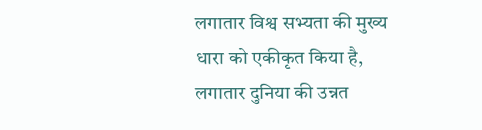लगातार विश्व सभ्यता की मुख्य धारा को एकीकृत किया है, लगातार दुनिया की उन्नत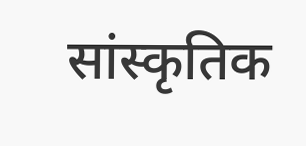सांस्कृतिक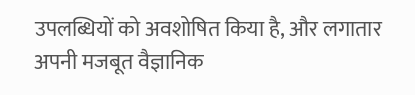उपलब्धियों को अवशोषित किया है, और लगातार अपनी मजबूत वैज्ञानिक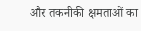और तकनीकी क्षमताओं का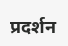प्रदर्शन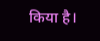किया है।